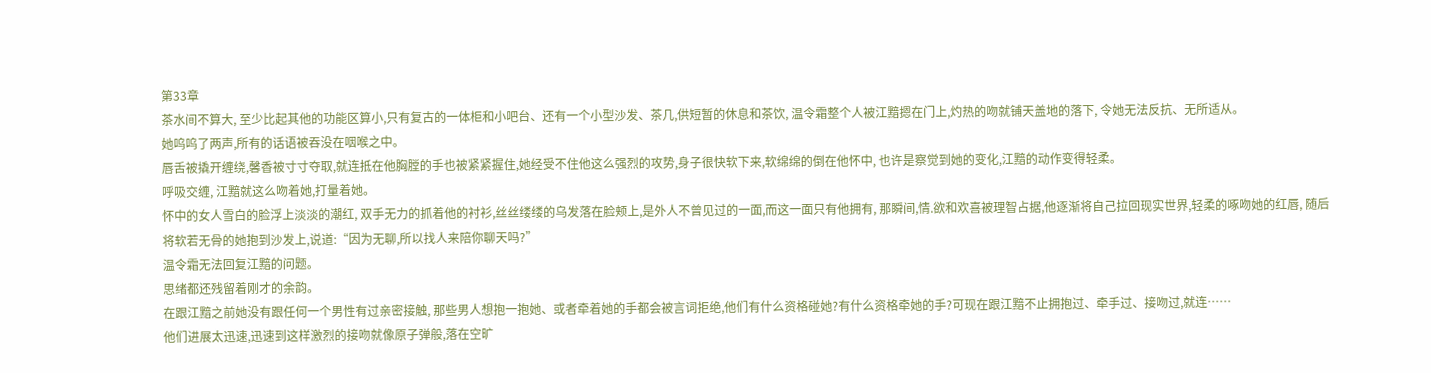第33章
茶水间不算大, 至少比起其他的功能区算小,只有复古的一体柜和小吧台、还有一个小型沙发、茶几,供短暂的休息和茶饮, 温令霜整个人被江黯摁在门上,灼热的吻就铺天盖地的落下, 令她无法反抗、无所适从。
她呜呜了两声,所有的话语被吞没在咽喉之中。
唇舌被撬开缠绕,馨香被寸寸夺取,就连抵在他胸膛的手也被紧紧握住,她经受不住他这么强烈的攻势,身子很快软下来,软绵绵的倒在他怀中, 也许是察觉到她的变化,江黯的动作变得轻柔。
呼吸交缠, 江黯就这么吻着她,打量着她。
怀中的女人雪白的脸浮上淡淡的潮红, 双手无力的抓着他的衬衫,丝丝缕缕的乌发落在脸颊上,是外人不曾见过的一面,而这一面只有他拥有, 那瞬间,情.欲和欢喜被理智占据,他逐渐将自己拉回现实世界,轻柔的啄吻她的红唇, 随后将软若无骨的她抱到沙发上,说道:“因为无聊,所以找人来陪你聊天吗?”
温令霜无法回复江黯的问题。
思绪都还残留着刚才的余韵。
在跟江黯之前她没有跟任何一个男性有过亲密接触, 那些男人想抱一抱她、或者牵着她的手都会被言词拒绝,他们有什么资格碰她?有什么资格牵她的手?可现在跟江黯不止拥抱过、牵手过、接吻过,就连……
他们进展太迅速,迅速到这样激烈的接吻就像原子弹般,落在空旷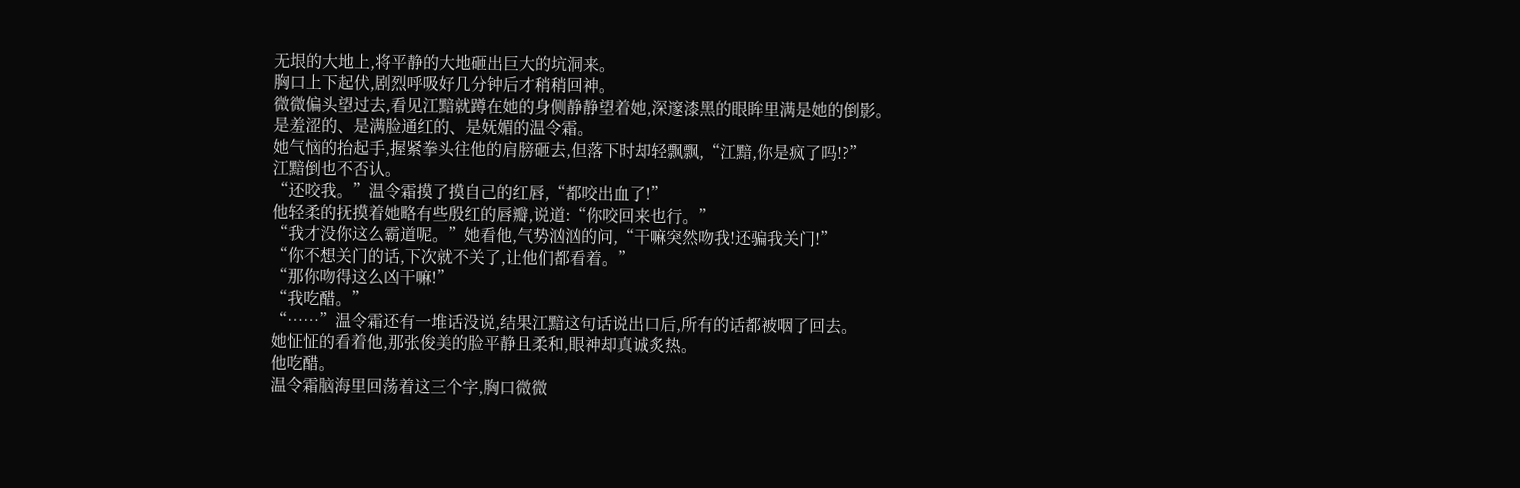无垠的大地上,将平静的大地砸出巨大的坑洞来。
胸口上下起伏,剧烈呼吸好几分钟后才稍稍回神。
微微偏头望过去,看见江黯就蹲在她的身侧静静望着她,深邃漆黑的眼眸里满是她的倒影。
是羞涩的、是满脸通红的、是妩媚的温令霜。
她气恼的抬起手,握紧拳头往他的肩膀砸去,但落下时却轻飘飘,“江黯,你是疯了吗!?”
江黯倒也不否认。
“还咬我。”温令霜摸了摸自己的红唇,“都咬出血了!”
他轻柔的抚摸着她略有些殷红的唇瓣,说道:“你咬回来也行。”
“我才没你这么霸道呢。”她看他,气势汹汹的问,“干嘛突然吻我!还骗我关门!”
“你不想关门的话,下次就不关了,让他们都看着。”
“那你吻得这么凶干嘛!”
“我吃醋。”
“……”温令霜还有一堆话没说,结果江黯这句话说出口后,所有的话都被咽了回去。
她怔怔的看着他,那张俊美的脸平静且柔和,眼神却真诚炙热。
他吃醋。
温令霜脑海里回荡着这三个字,胸口微微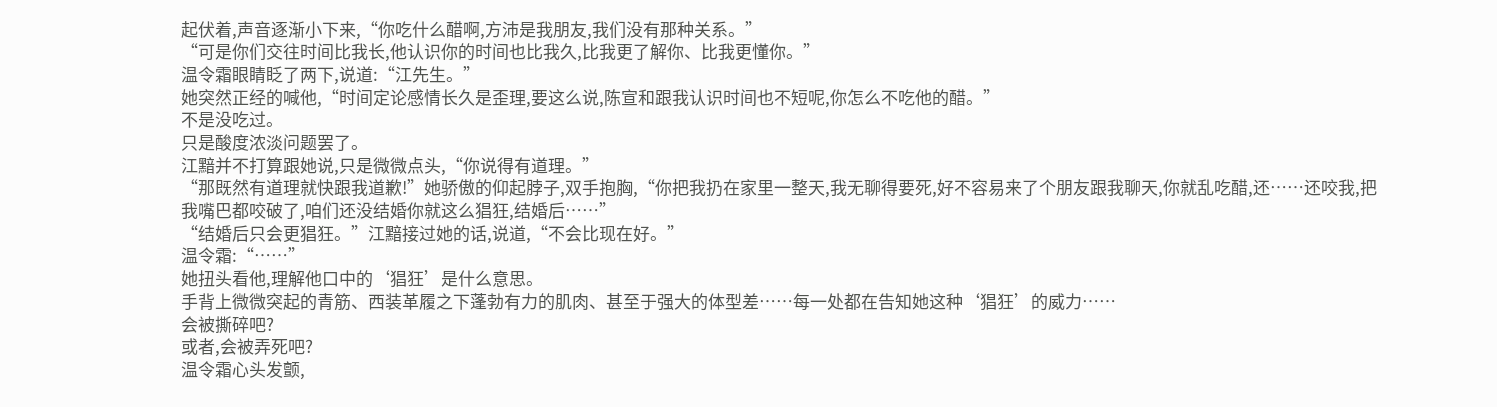起伏着,声音逐渐小下来,“你吃什么醋啊,方沛是我朋友,我们没有那种关系。”
“可是你们交往时间比我长,他认识你的时间也比我久,比我更了解你、比我更懂你。”
温令霜眼睛眨了两下,说道:“江先生。”
她突然正经的喊他,“时间定论感情长久是歪理,要这么说,陈宣和跟我认识时间也不短呢,你怎么不吃他的醋。”
不是没吃过。
只是酸度浓淡问题罢了。
江黯并不打算跟她说,只是微微点头,“你说得有道理。”
“那既然有道理就快跟我道歉!”她骄傲的仰起脖子,双手抱胸,“你把我扔在家里一整天,我无聊得要死,好不容易来了个朋友跟我聊天,你就乱吃醋,还……还咬我,把我嘴巴都咬破了,咱们还没结婚你就这么猖狂,结婚后……”
“结婚后只会更猖狂。”江黯接过她的话,说道,“不会比现在好。”
温令霜:“……”
她扭头看他,理解他口中的‘猖狂’是什么意思。
手背上微微突起的青筋、西装革履之下蓬勃有力的肌肉、甚至于强大的体型差……每一处都在告知她这种‘猖狂’的威力……
会被撕碎吧?
或者,会被弄死吧?
温令霜心头发颤,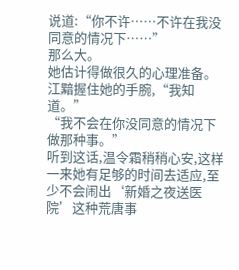说道:“你不许……不许在我没同意的情况下……”
那么大。
她估计得做很久的心理准备。
江黯握住她的手腕,“我知道。”
“我不会在你没同意的情况下做那种事。”
听到这话,温令霜稍稍心安,这样一来她有足够的时间去适应,至少不会闹出‘新婚之夜送医院’这种荒唐事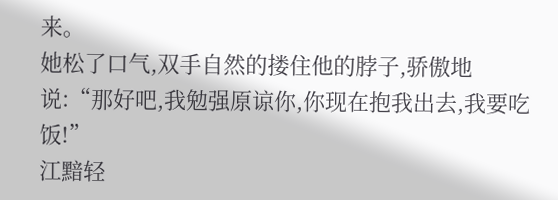来。
她松了口气,双手自然的搂住他的脖子,骄傲地说:“那好吧,我勉强原谅你,你现在抱我出去,我要吃饭!”
江黯轻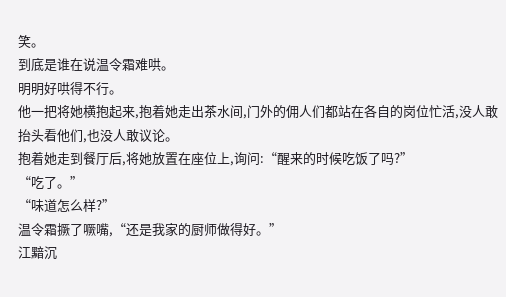笑。
到底是谁在说温令霜难哄。
明明好哄得不行。
他一把将她横抱起来,抱着她走出茶水间,门外的佣人们都站在各自的岗位忙活,没人敢抬头看他们,也没人敢议论。
抱着她走到餐厅后,将她放置在座位上,询问:“醒来的时候吃饭了吗?”
“吃了。”
“味道怎么样?”
温令霜撅了噘嘴,“还是我家的厨师做得好。”
江黯沉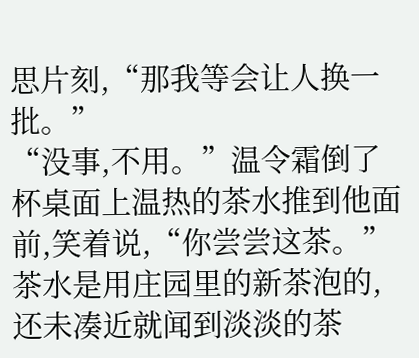思片刻,“那我等会让人换一批。”
“没事,不用。”温令霜倒了杯桌面上温热的茶水推到他面前,笑着说,“你尝尝这茶。”
茶水是用庄园里的新茶泡的,还未凑近就闻到淡淡的茶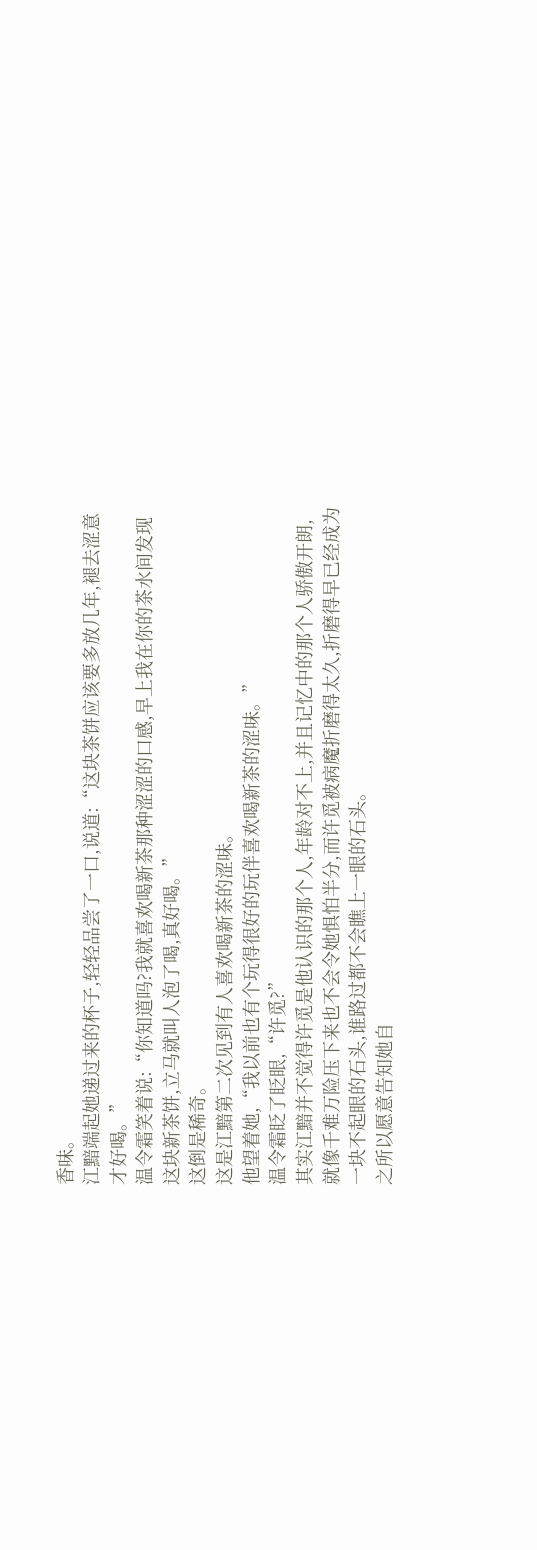香味。
江黯端起她递过来的杯子,轻轻品尝了一口,说道:“这块茶饼应该要多放几年,褪去涩意才好喝。”
温令霜笑着说:“你知道吗?我就喜欢喝新茶那种涩涩的口感,早上我在你的茶水间发现这块新茶饼,立马就叫人泡了喝,真好喝。”
这倒是稀奇。
这是江黯第二次见到有人喜欢喝新茶的涩味。
他望着她,“我以前也有个玩得很好的玩伴喜欢喝新茶的涩味。”
温令霜眨了眨眼,“许觅?”
其实江黯并不觉得许觅是他认识的那个人,年龄对不上,并且记忆中的那个人骄傲开朗,就像千难万险压下来也不会令她惧怕半分,而许觅被病魔折磨得太久,折磨得早已经成为一块不起眼的石头,谁路过都不会瞧上一眼的石头。
之所以愿意告知她自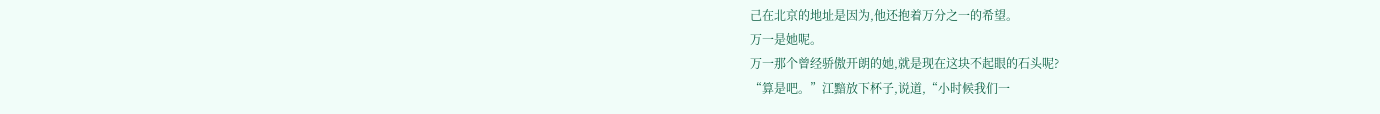己在北京的地址是因为,他还抱着万分之一的希望。
万一是她呢。
万一那个曾经骄傲开朗的她,就是现在这块不起眼的石头呢?
“算是吧。”江黯放下杯子,说道,“小时候我们一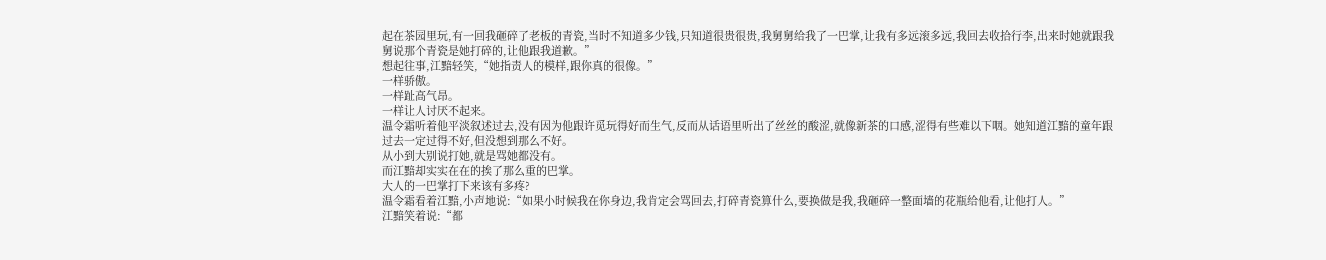起在茶园里玩,有一回我砸碎了老板的青瓷,当时不知道多少钱,只知道很贵很贵,我舅舅给我了一巴掌,让我有多远滚多远,我回去收拾行李,出来时她就跟我舅说那个青瓷是她打碎的,让他跟我道歉。”
想起往事,江黯轻笑,“她指责人的模样,跟你真的很像。”
一样骄傲。
一样趾高气昂。
一样让人讨厌不起来。
温令霜听着他平淡叙述过去,没有因为他跟许觅玩得好而生气,反而从话语里听出了丝丝的酸涩,就像新茶的口感,涩得有些难以下咽。她知道江黯的童年跟过去一定过得不好,但没想到那么不好。
从小到大别说打她,就是骂她都没有。
而江黯却实实在在的挨了那么重的巴掌。
大人的一巴掌打下来该有多疼?
温令霜看着江黯,小声地说:“如果小时候我在你身边,我肯定会骂回去,打碎青瓷算什么,要换做是我,我砸碎一整面墙的花瓶给他看,让他打人。”
江黯笑着说:“都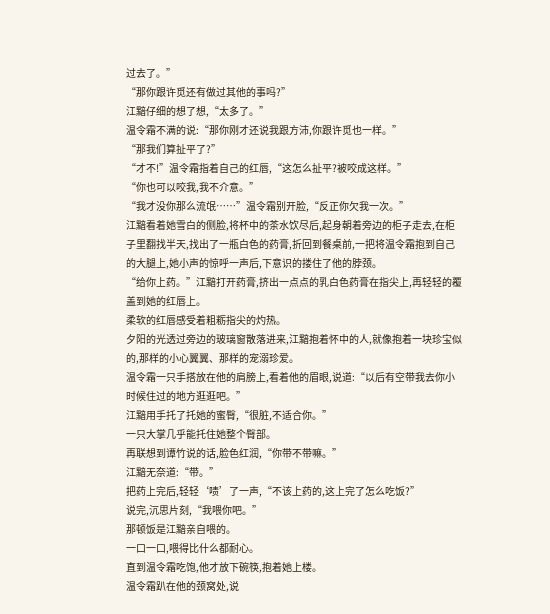过去了。”
“那你跟许觅还有做过其他的事吗?”
江黯仔细的想了想,“太多了。”
温令霜不满的说:“那你刚才还说我跟方沛,你跟许觅也一样。”
“那我们算扯平了?”
“才不!”温令霜指着自己的红唇,“这怎么扯平?被咬成这样。”
“你也可以咬我,我不介意。”
“我才没你那么流氓……”温令霜别开脸,“反正你欠我一次。”
江黯看着她雪白的侧脸,将杯中的茶水饮尽后,起身朝着旁边的柜子走去,在柜子里翻找半天,找出了一瓶白色的药膏,折回到餐桌前,一把将温令霜抱到自己的大腿上,她小声的惊呼一声后,下意识的搂住了他的脖颈。
“给你上药。”江黯打开药膏,挤出一点点的乳白色药膏在指尖上,再轻轻的覆盖到她的红唇上。
柔软的红唇感受着粗粝指尖的灼热。
夕阳的光透过旁边的玻璃窗散落进来,江黯抱着怀中的人,就像抱着一块珍宝似的,那样的小心翼翼、那样的宠溺珍爱。
温令霜一只手搭放在他的肩膀上,看着他的眉眼,说道:“以后有空带我去你小时候住过的地方逛逛吧。”
江黯用手托了托她的蜜臀,“很脏,不适合你。”
一只大掌几乎能托住她整个臀部。
再联想到谭竹说的话,脸色红润,“你带不带嘛。”
江黯无奈道:“带。”
把药上完后,轻轻‘啧’了一声,“不该上药的,这上完了怎么吃饭?”
说完,沉思片刻,“我喂你吧。”
那顿饭是江黯亲自喂的。
一口一口,喂得比什么都耐心。
直到温令霜吃饱,他才放下碗筷,抱着她上楼。
温令霜趴在他的颈窝处,说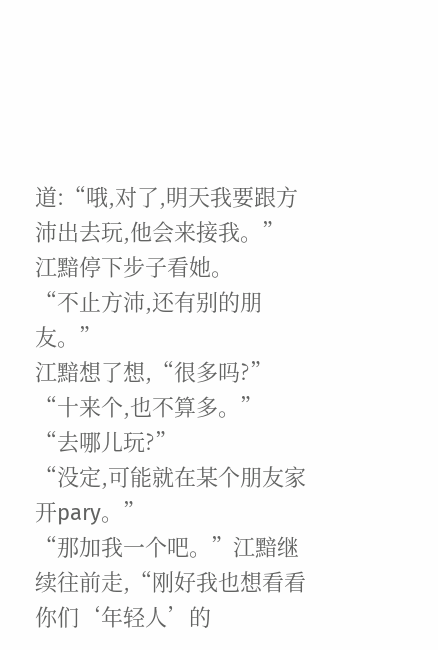道:“哦,对了,明天我要跟方沛出去玩,他会来接我。”
江黯停下步子看她。
“不止方沛,还有别的朋友。”
江黯想了想,“很多吗?”
“十来个,也不算多。”
“去哪儿玩?”
“没定,可能就在某个朋友家开pary。”
“那加我一个吧。”江黯继续往前走,“刚好我也想看看你们‘年轻人’的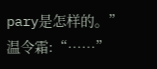pary是怎样的。”
温令霜:“……”